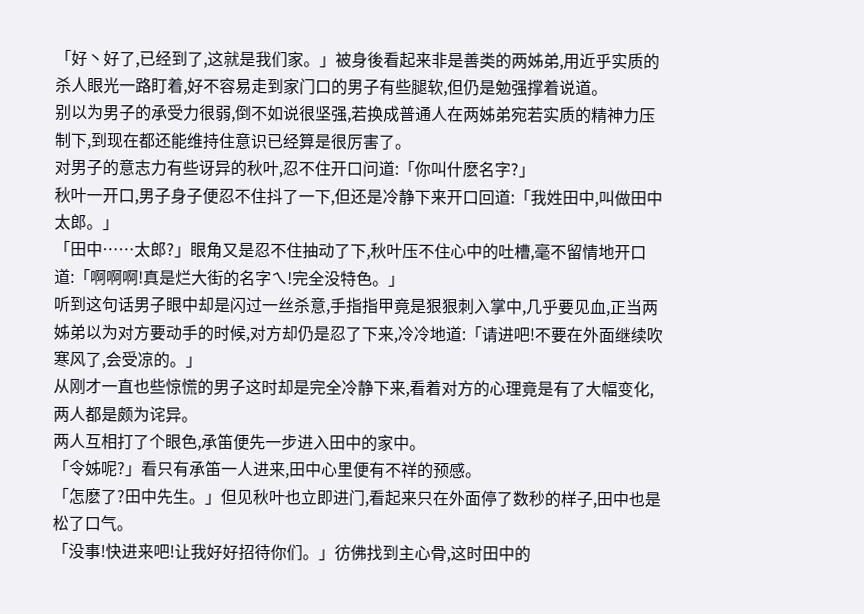「好丶好了,已经到了,这就是我们家。」被身後看起来非是善类的两姊弟,用近乎实质的杀人眼光一路盯着,好不容易走到家门口的男子有些腿软,但仍是勉强撑着说道。
别以为男子的承受力很弱,倒不如说很坚强,若换成普通人在两姊弟宛若实质的精神力压制下,到现在都还能维持住意识已经算是很厉害了。
对男子的意志力有些讶异的秋叶,忍不住开口问道:「你叫什麽名字?」
秋叶一开口,男子身子便忍不住抖了一下,但还是冷静下来开口回道:「我姓田中,叫做田中太郎。」
「田中……太郎?」眼角又是忍不住抽动了下,秋叶压不住心中的吐槽,毫不留情地开口道:「啊啊啊!真是烂大街的名字ㄟ!完全没特色。」
听到这句话男子眼中却是闪过一丝杀意,手指指甲竟是狠狠刺入掌中,几乎要见血,正当两姊弟以为对方要动手的时候,对方却仍是忍了下来,冷冷地道:「请进吧!不要在外面继续吹寒风了,会受凉的。」
从刚才一直也些惊慌的男子这时却是完全冷静下来,看着对方的心理竟是有了大幅变化,两人都是颇为诧异。
两人互相打了个眼色,承笛便先一步进入田中的家中。
「令姊呢?」看只有承笛一人进来,田中心里便有不祥的预感。
「怎麽了?田中先生。」但见秋叶也立即进门,看起来只在外面停了数秒的样子,田中也是松了口气。
「没事!快进来吧!让我好好招待你们。」彷佛找到主心骨,这时田中的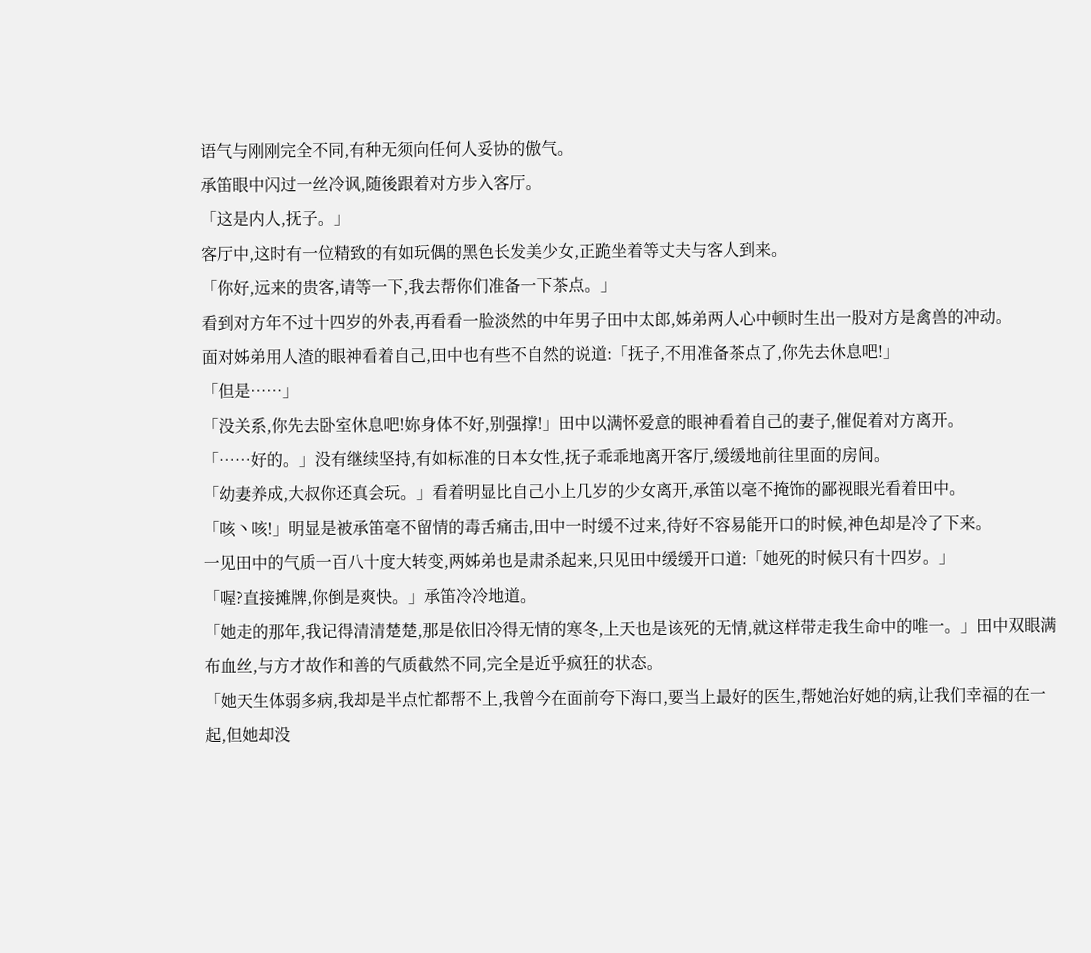语气与刚刚完全不同,有种无须向任何人妥协的傲气。
承笛眼中闪过一丝冷讽,随後跟着对方步入客厅。
「这是内人,抚子。」
客厅中,这时有一位精致的有如玩偶的黑色长发美少女,正跪坐着等丈夫与客人到来。
「你好,远来的贵客,请等一下,我去帮你们准备一下茶点。」
看到对方年不过十四岁的外表,再看看一脸淡然的中年男子田中太郎,姊弟两人心中顿时生出一股对方是禽兽的冲动。
面对姊弟用人渣的眼神看着自己,田中也有些不自然的说道:「抚子,不用准备茶点了,你先去休息吧!」
「但是……」
「没关系,你先去卧室休息吧!妳身体不好,别强撑!」田中以满怀爱意的眼神看着自己的妻子,催促着对方离开。
「……好的。」没有继续坚持,有如标准的日本女性,抚子乖乖地离开客厅,缓缓地前往里面的房间。
「幼妻养成,大叔你还真会玩。」看着明显比自己小上几岁的少女离开,承笛以毫不掩饰的鄙视眼光看着田中。
「咳丶咳!」明显是被承笛毫不留情的毒舌痛击,田中一时缓不过来,待好不容易能开口的时候,神色却是冷了下来。
一见田中的气质一百八十度大转变,两姊弟也是肃杀起来,只见田中缓缓开口道:「她死的时候只有十四岁。」
「喔?直接摊牌,你倒是爽快。」承笛冷冷地道。
「她走的那年,我记得清清楚楚,那是依旧冷得无情的寒冬,上天也是该死的无情,就这样带走我生命中的唯一。」田中双眼满布血丝,与方才故作和善的气质截然不同,完全是近乎疯狂的状态。
「她天生体弱多病,我却是半点忙都帮不上,我曾今在面前夸下海口,要当上最好的医生,帮她治好她的病,让我们幸福的在一起,但她却没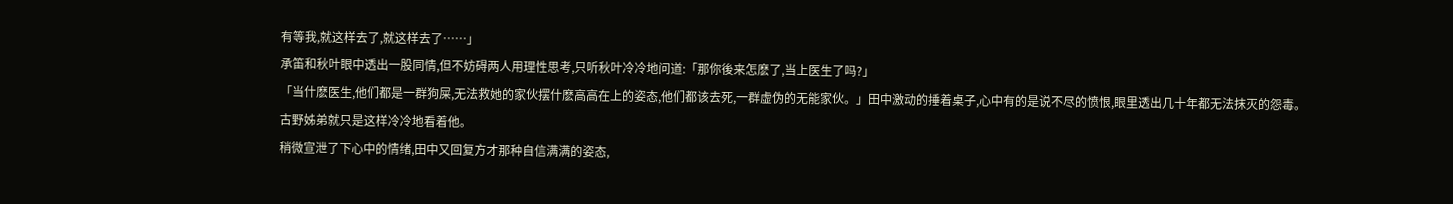有等我,就这样去了,就这样去了……」
承笛和秋叶眼中透出一股同情,但不妨碍两人用理性思考,只听秋叶冷冷地问道:「那你後来怎麽了,当上医生了吗?」
「当什麽医生,他们都是一群狗屎,无法救她的家伙摆什麽高高在上的姿态,他们都该去死,一群虚伪的无能家伙。」田中激动的捶着桌子,心中有的是说不尽的愤恨,眼里透出几十年都无法抹灭的怨毒。
古野姊弟就只是这样冷冷地看着他。
稍微宣泄了下心中的情绪,田中又回复方才那种自信满满的姿态,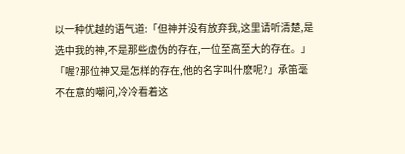以一种优越的语气道:「但神并没有放弃我,这里请听清楚,是选中我的神,不是那些虚伪的存在,一位至高至大的存在。」
「喔?那位神又是怎样的存在,他的名字叫什麽呢?」承笛毫不在意的嘲问,冷冷看着这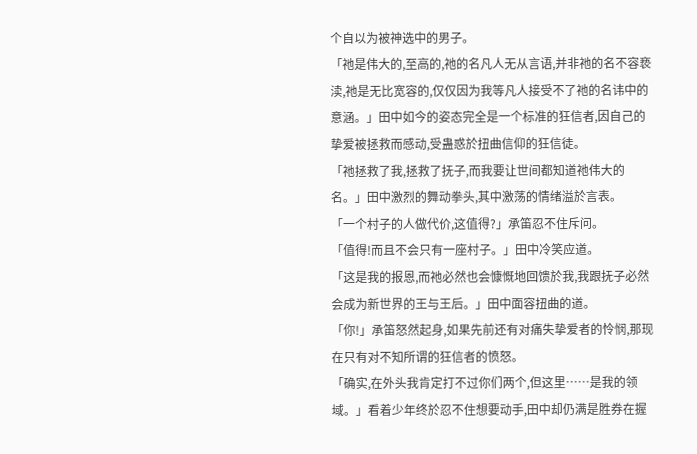个自以为被神选中的男子。
「祂是伟大的,至高的,祂的名凡人无从言语,并非祂的名不容亵渎,祂是无比宽容的,仅仅因为我等凡人接受不了祂的名讳中的意涵。」田中如今的姿态完全是一个标准的狂信者,因自己的挚爱被拯救而感动,受蛊惑於扭曲信仰的狂信徒。
「祂拯救了我,拯救了抚子,而我要让世间都知道祂伟大的名。」田中激烈的舞动拳头,其中激荡的情绪溢於言表。
「一个村子的人做代价,这值得?」承笛忍不住斥问。
「值得!而且不会只有一座村子。」田中冷笑应道。
「这是我的报恩,而祂必然也会慷慨地回馈於我,我跟抚子必然会成为新世界的王与王后。」田中面容扭曲的道。
「你!」承笛怒然起身,如果先前还有对痛失挚爱者的怜悯,那现在只有对不知所谓的狂信者的愤怒。
「确实,在外头我肯定打不过你们两个,但这里……是我的领域。」看着少年终於忍不住想要动手,田中却仍满是胜券在握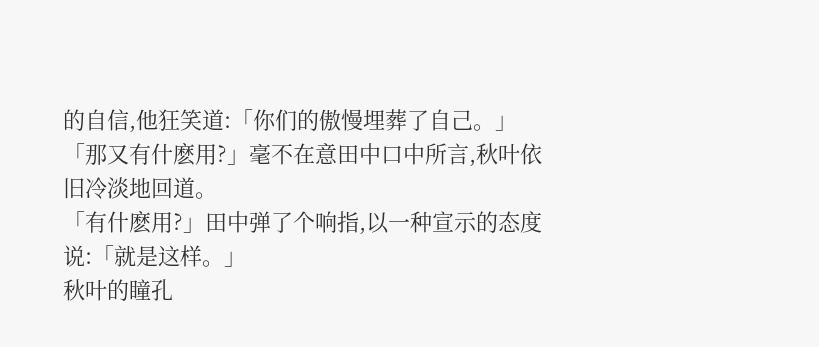的自信,他狂笑道:「你们的傲慢埋葬了自己。」
「那又有什麽用?」毫不在意田中口中所言,秋叶依旧冷淡地回道。
「有什麽用?」田中弹了个响指,以一种宣示的态度说:「就是这样。」
秋叶的瞳孔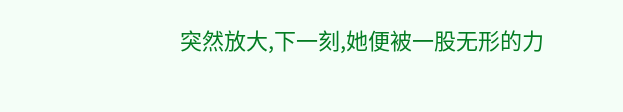突然放大,下一刻,她便被一股无形的力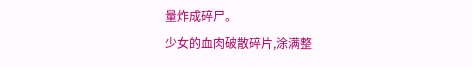量炸成碎尸。
少女的血肉破散碎片,涂满整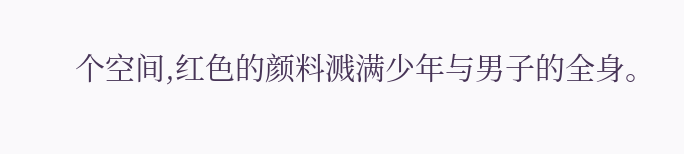个空间,红色的颜料溅满少年与男子的全身。